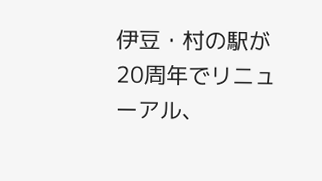伊豆・村の駅が20周年でリニューアル、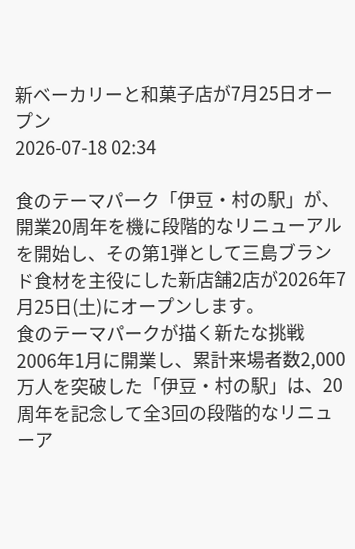新ベーカリーと和菓子店が7月25日オープン
2026-07-18 02:34

食のテーマパーク「伊豆・村の駅」が、開業20周年を機に段階的なリニューアルを開始し、その第1弾として三島ブランド食材を主役にした新店舗2店が2026年7月25日(土)にオープンします。
食のテーマパークが描く新たな挑戦
2006年1月に開業し、累計来場者数2,000万人を突破した「伊豆・村の駅」は、20周年を記念して全3回の段階的なリニューア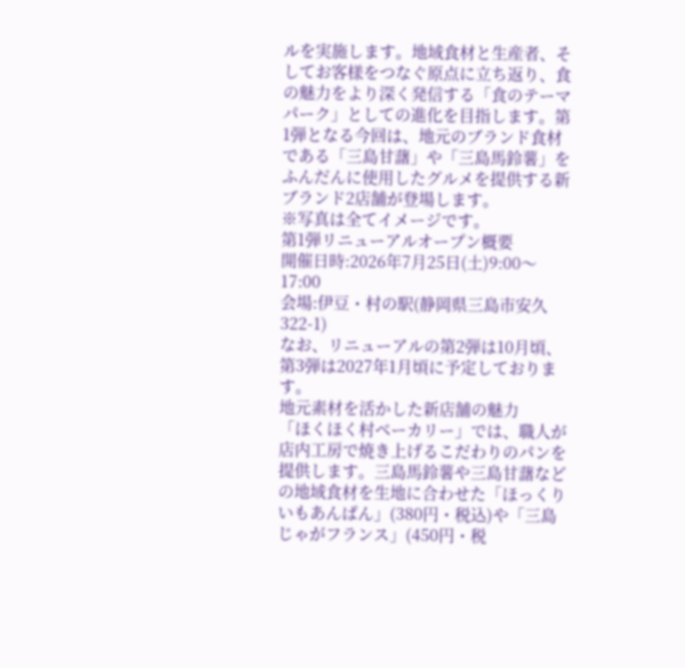ルを実施します。地域食材と生産者、そしてお客様をつなぐ原点に立ち返り、食の魅力をより深く発信する「食のテーマパーク」としての進化を目指します。第1弾となる今回は、地元のブランド食材である「三島甘藷」や「三島馬鈴薯」をふんだんに使用したグルメを提供する新ブランド2店舗が登場します。
※写真は全てイメージです。
第1弾リニューアルオープン概要
開催日時:2026年7月25日(土)9:00〜17:00
会場:伊豆・村の駅(静岡県三島市安久322-1)
なお、リニューアルの第2弾は10月頃、第3弾は2027年1月頃に予定しております。
地元素材を活かした新店舗の魅力
「ほくほく村ベーカリー」では、職人が店内工房で焼き上げるこだわりのパンを提供します。三島馬鈴薯や三島甘藷などの地域食材を生地に合わせた「ほっくりいもあんぱん」(380円・税込)や「三島じゃがフランス」(450円・税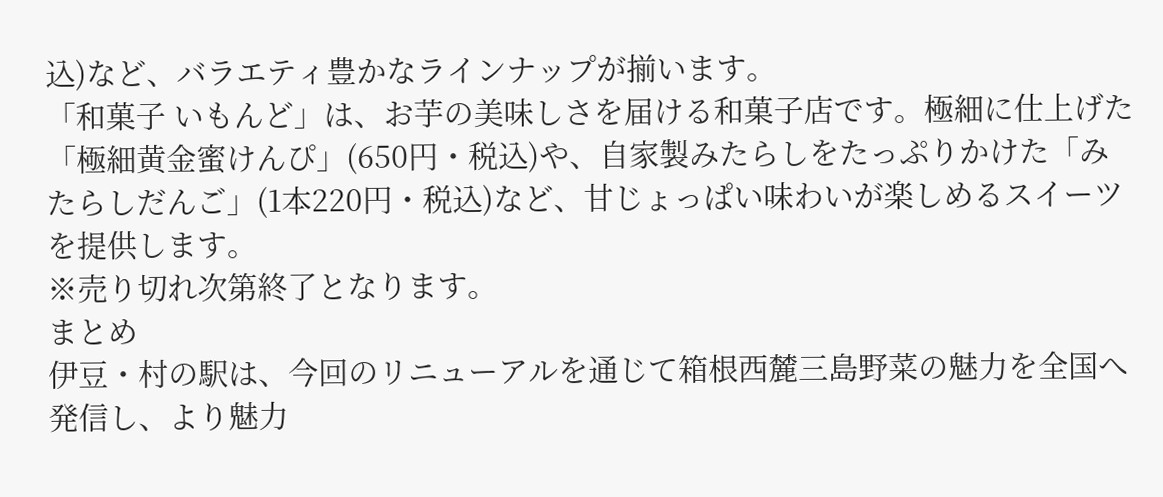込)など、バラエティ豊かなラインナップが揃います。
「和菓子 いもんど」は、お芋の美味しさを届ける和菓子店です。極細に仕上げた「極細黄金蜜けんぴ」(650円・税込)や、自家製みたらしをたっぷりかけた「みたらしだんご」(1本220円・税込)など、甘じょっぱい味わいが楽しめるスイーツを提供します。
※売り切れ次第終了となります。
まとめ
伊豆・村の駅は、今回のリニューアルを通じて箱根西麓三島野菜の魅力を全国へ発信し、より魅力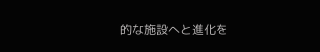的な施設へと進化を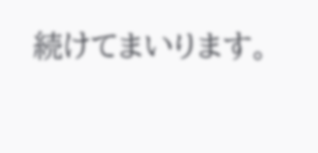続けてまいります。